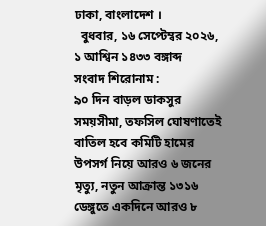ঢাকা, বাংলাদেশ ।
  বুধবার, ১৬ সেপ্টেম্বর ২০২৬,  ১ আশ্বিন ১৪৩৩ বঙ্গাব্দ
সংবাদ শিরোনাম :
৯০ দিন বাড়ল ডাকসুর সময়সীমা, তফসিল ঘোষণাতেই বাতিল হবে কমিটি হামের উপসর্গ নিয়ে আরও ৬ জনের মৃত্যু, নতুন আক্রান্ত ১৩১৬ ডেঙ্গুতে একদিনে আরও ৮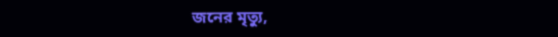জনের মৃত্যু,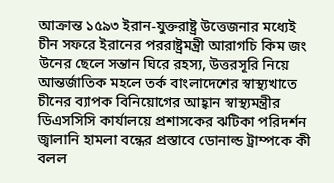আক্রান্ত ১৫৯৩ ইরান-যুক্তরাষ্ট্র উত্তেজনার মধ্যেই চীন সফরে ইরানের পররাষ্ট্রমন্ত্রী আরাগচি কিম জং উনের ছেলে সন্তান ঘিরে রহস্য, উত্তরসূরি নিয়ে আন্তর্জাতিক মহলে তর্ক বাংলাদেশের স্বাস্থ্যখাতে চীনের ব্যাপক বিনিয়োগের আহ্বান স্বাস্থ্যমন্ত্রীর ডিএসসিসি কার্যালয়ে প্রশাসকের ঝটিকা পরিদর্শন জ্বালানি হামলা বন্ধের প্রস্তাবে ডোনাল্ড ট্রাম্পকে কী বলল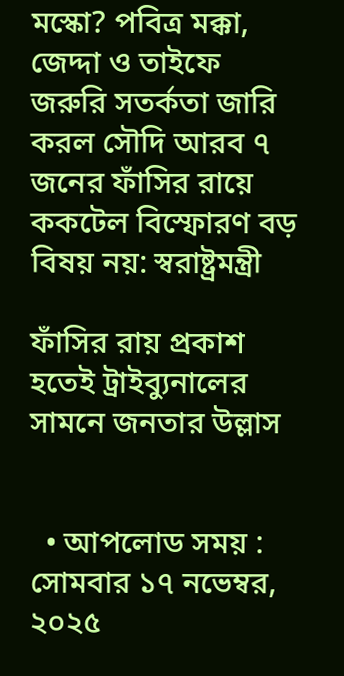মস্কো? পবিত্র মক্কা, জেদ্দা ও তাইফে জরুরি সতর্কতা জারি করল সৌদি আরব ৭ জনের ফাঁসির রায়ে ককটেল বিস্ফোরণ বড় বিষয় নয়: স্বরাষ্ট্রমন্ত্রী

ফাঁসির রায় প্রকাশ হতেই ট্রাইব্যুনালের সামনে জনতার উল্লাস


  • আপলোড সময় : সোমবার ১৭ নভেম্বর, ২০২৫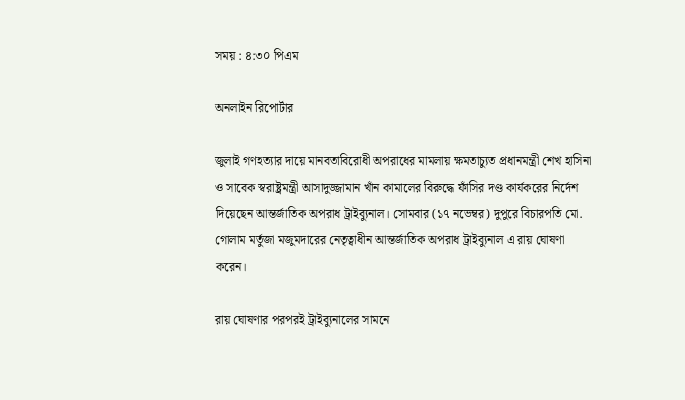সময় : ৪:৩০ পিএম

অনলাইন রিপোর্টার

জুলাই গণহত্যার দায়ে মানবতাবিরোধী অপরাধের মামলায় ক্ষমতাচ্যুত প্রধানমন্ত্রী শেখ হাসিনা ও সাবেক স্বরাষ্ট্রমন্ত্রী আসাদুজ্জামান খাঁন কামালের বিরুদ্ধে ফাঁসির দণ্ড কার্যকরের নির্দেশ দিয়েছেন আন্তর্জাতিক অপরাধ ট্রাইব্যুনাল। সোমবার (১৭ নভেম্বর) দুপুরে বিচারপতি মো. গোলাম মর্তুজা মজুমদারের নেতৃত্বাধীন আন্তর্জাতিক অপরাধ ট্রাইব্যুনাল এ রায় ঘোষণা করেন।

রায় ঘোষণার পরপরই ট্রাইব্যুনালের সামনে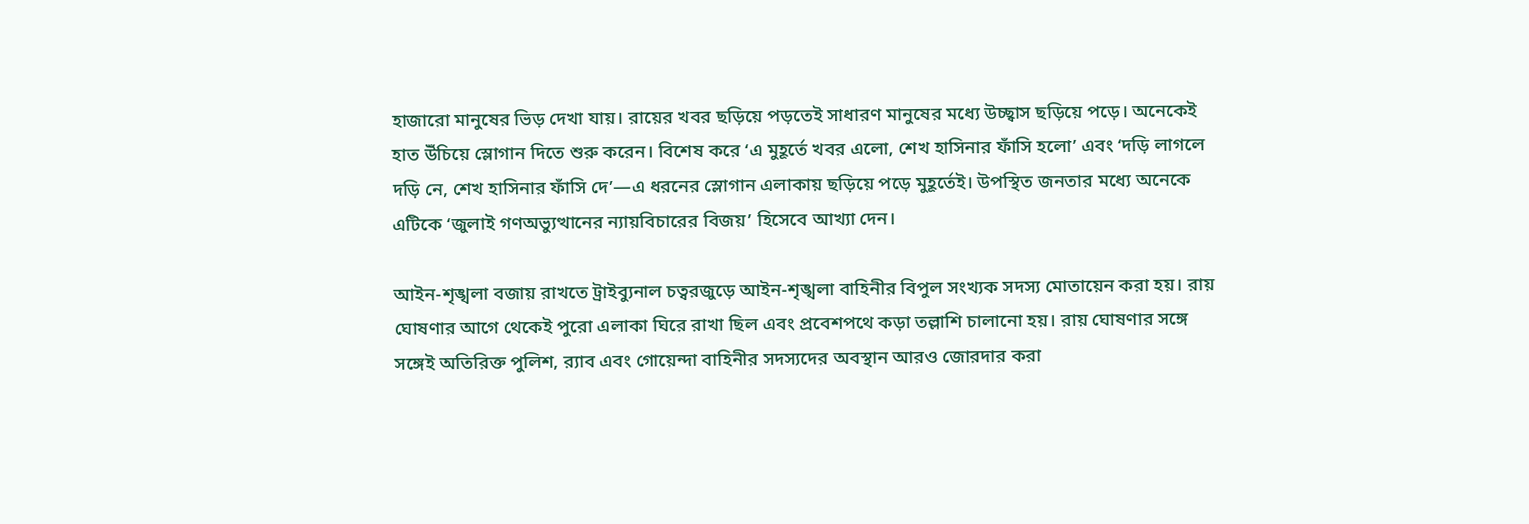হাজারো মানুষের ভিড় দেখা যায়। রায়ের খবর ছড়িয়ে পড়তেই সাধারণ মানুষের মধ্যে উচ্ছ্বাস ছড়িয়ে পড়ে। অনেকেই হাত উঁচিয়ে স্লোগান দিতে শুরু করেন। বিশেষ করে ‘এ মুহূর্তে খবর এলো, শেখ হাসিনার ফাঁসি হলো’ এবং ‘দড়ি লাগলে দড়ি নে, শেখ হাসিনার ফাঁসি দে’—এ ধরনের স্লোগান এলাকায় ছড়িয়ে পড়ে মুহূর্তেই। উপস্থিত জনতার মধ্যে অনেকে এটিকে ‘জুলাই গণঅভ্যুত্থানের ন্যায়বিচারের বিজয়’ হিসেবে আখ্যা দেন।

আইন-শৃঙ্খলা বজায় রাখতে ট্রাইব্যুনাল চত্বরজুড়ে আইন-শৃঙ্খলা বাহিনীর বিপুল সংখ্যক সদস্য মোতায়েন করা হয়। রায় ঘোষণার আগে থেকেই পুরো এলাকা ঘিরে রাখা ছিল এবং প্রবেশপথে কড়া তল্লাশি চালানো হয়। রায় ঘোষণার সঙ্গে সঙ্গেই অতিরিক্ত পুলিশ, র‌্যাব এবং গোয়েন্দা বাহিনীর সদস্যদের অবস্থান আরও জোরদার করা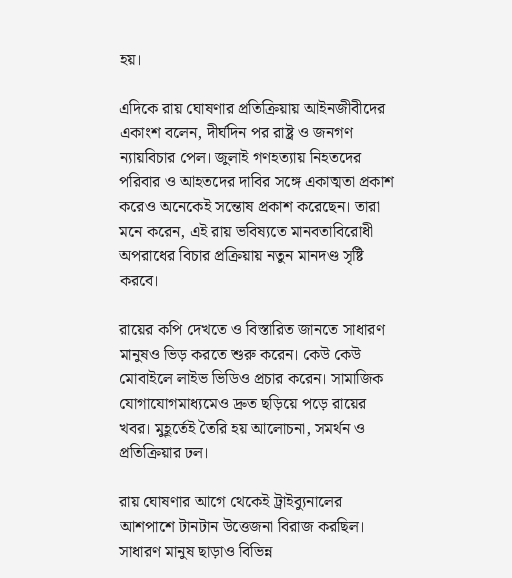হয়।

এদিকে রায় ঘোষণার প্রতিক্রিয়ায় আইনজীবীদের একাংশ বলেন, দীর্ঘদিন পর রাষ্ট্র ও জনগণ ন্যায়বিচার পেল। জুলাই গণহত্যায় নিহতদের পরিবার ও আহতদের দাবির সঙ্গে একাত্মতা প্রকাশ করেও অনেকেই সন্তোষ প্রকাশ করেছেন। তারা মনে করেন, এই রায় ভবিষ্যতে মানবতাবিরোধী অপরাধের বিচার প্রক্রিয়ায় নতুন মানদণ্ড সৃষ্টি করবে।

রায়ের কপি দেখতে ও বিস্তারিত জানতে সাধারণ মানুষও ভিড় করতে শুরু করেন। কেউ কেউ মোবাইলে লাইভ ভিডিও প্রচার করেন। সামাজিক যোগাযোগমাধ্যমেও দ্রুত ছড়িয়ে পড়ে রায়ের খবর। মুহূর্তেই তৈরি হয় আলোচনা, সমর্থন ও প্রতিক্রিয়ার ঢল।

রায় ঘোষণার আগে থেকেই ট্রাইব্যুনালের আশপাশে টানটান উত্তেজনা বিরাজ করছিল। সাধারণ মানুষ ছাড়াও বিভিন্ন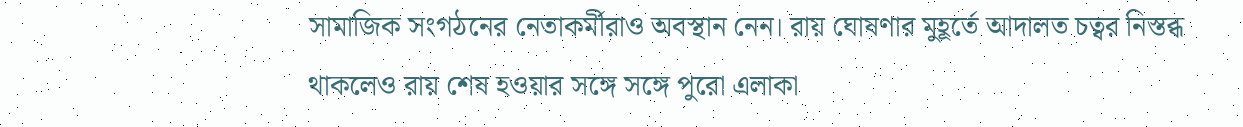সামাজিক সংগঠনের নেতাকর্মীরাও অবস্থান নেন। রায় ঘোষণার মুহূর্তে আদালত চত্বর নিস্তব্ধ থাকলেও রায় শেষ হওয়ার সঙ্গে সঙ্গে পুরো এলাকা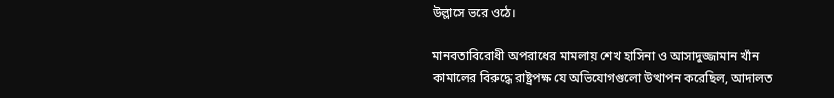উল্লাসে ভরে ওঠে।

মানবতাবিরোধী অপরাধের মামলায় শেখ হাসিনা ও আসাদুজ্জামান খাঁন কামালের বিরুদ্ধে রাষ্ট্রপক্ষ যে অভিযোগগুলো উত্থাপন করেছিল, আদালত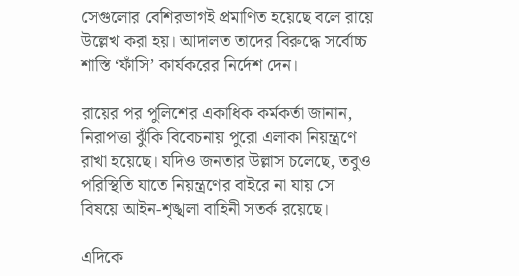সেগুলোর বেশিরভাগই প্রমাণিত হয়েছে বলে রায়ে উল্লেখ করা হয়। আদালত তাদের বিরুদ্ধে সর্বোচ্চ শাস্তি ‘ফাঁসি’ কার্যকরের নির্দেশ দেন।

রায়ের পর পুলিশের একাধিক কর্মকর্তা জানান, নিরাপত্তা ঝুঁকি বিবেচনায় পুরো এলাকা নিয়ন্ত্রণে রাখা হয়েছে। যদিও জনতার উল্লাস চলেছে, তবুও পরিস্থিতি যাতে নিয়ন্ত্রণের বাইরে না যায় সে বিষয়ে আইন-শৃঙ্খলা বাহিনী সতর্ক রয়েছে।

এদিকে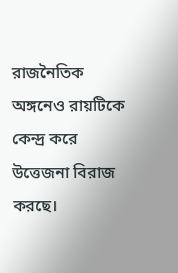রাজনৈতিক অঙ্গনেও রায়টিকে কেন্দ্র করে উত্তেজনা বিরাজ করছে।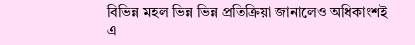বিভিন্ন মহল ভিন্ন ভিন্ন প্রতিক্রিয়া জানালেও অধিকাংশই এ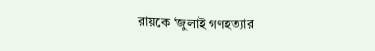রায়কে ‘জুলাই গণহত্যার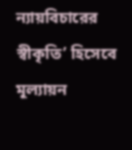ন্যায়বিচারের স্বীকৃতি’ হিসেবে মূল্যায়ন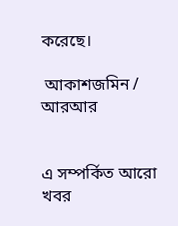করেছে।

 আকাশজমিন / আরআর


এ সম্পর্কিত আরো খবর